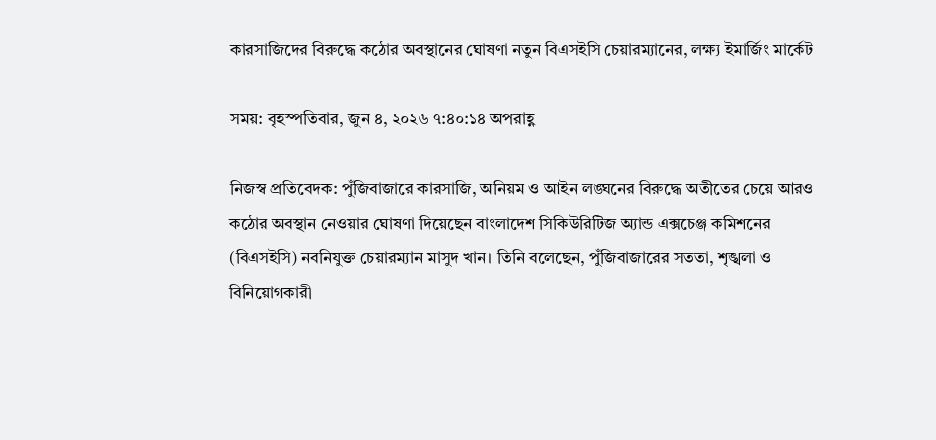কারসাজিদের বিরুদ্ধে কঠোর অবস্থানের ঘোষণা নতুন বিএসইসি চেয়ারম্যানের, লক্ষ্য ইমার্জিং মার্কেট

সময়: বৃহস্পতিবার, জুন ৪, ২০২৬ ৭:৪০:১৪ অপরাহ্ণ

নিজস্ব প্রতিবেদক: পুঁজিবাজারে কারসাজি, অনিয়ম ও আইন লঙ্ঘনের বিরুদ্ধে অতীতের চেয়ে আরও কঠোর অবস্থান নেওয়ার ঘোষণা দিয়েছেন বাংলাদেশ সিকিউরিটিজ অ্যান্ড এক্সচেঞ্জ কমিশনের (বিএসইসি) নবনিযুক্ত চেয়ারম্যান মাসুদ খান। তিনি বলেছেন, পুঁজিবাজারের সততা, শৃঙ্খলা ও বিনিয়োগকারী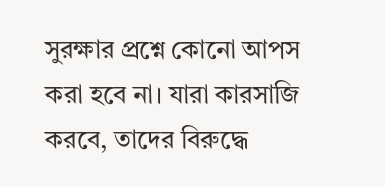সুরক্ষার প্রশ্নে কোনো আপস করা হবে না। যারা কারসাজি করবে, তাদের বিরুদ্ধে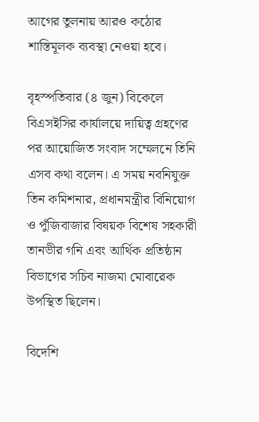আগের তুলনায় আরও কঠোর শাস্তিমূলক ব্যবস্থা নেওয়া হবে।

বৃহস্পতিবার (৪ জুন) বিকেলে বিএসইসির কার্যালয়ে দায়িত্ব গ্রহণের পর আয়োজিত সংবাদ সম্মেলনে তিনি এসব কথা বলেন। এ সময় নবনিযুক্ত তিন কমিশনার, প্রধানমন্ত্রীর বিনিয়োগ ও পুঁজিবাজার বিষয়ক বিশেষ সহকারী তানভীর গনি এবং আর্থিক প্রতিষ্ঠান বিভাগের সচিব নাজমা মোবারেক উপস্থিত ছিলেন।

বিদেশি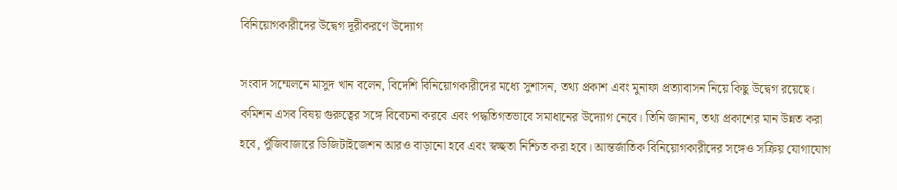বিনিয়োগকারীদের উদ্বেগ দূরীকরণে উদ্যোগ

সংবাদ সম্মেলনে মাসুদ খান বলেন, বিদেশি বিনিয়োগকারীদের মধ্যে সুশাসন, তথ্য প্রকাশ এবং মুনাফা প্রত্যাবাসন নিয়ে কিছু উদ্বেগ রয়েছে। কমিশন এসব বিষয় গুরুত্বের সঙ্গে বিবেচনা করবে এবং পদ্ধতিগতভাবে সমাধানের উদ্যোগ নেবে। তিনি জানান, তথ্য প্রকাশের মান উন্নত করা হবে, পুঁজিবাজারে ডিজিটাইজেশন আরও বাড়ানো হবে এবং স্বচ্ছতা নিশ্চিত করা হবে। আন্তর্জাতিক বিনিয়োগকারীদের সঙ্গেও সক্রিয় যোগাযোগ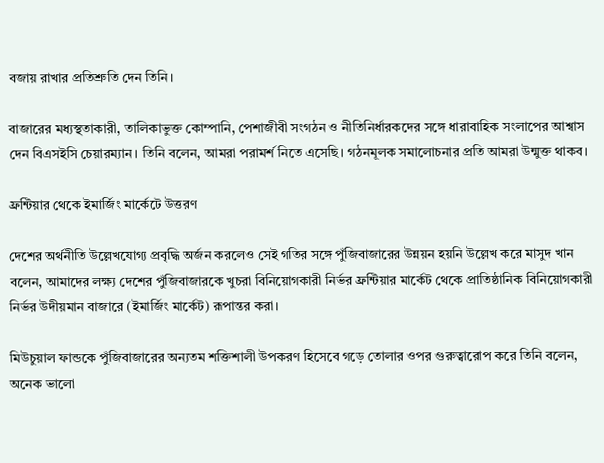বজায় রাখার প্রতিশ্রুতি দেন তিনি।

বাজারের মধ্যস্থতাকারী, তালিকাভুক্ত কোম্পানি, পেশাজীবী সংগঠন ও নীতিনির্ধারকদের সঙ্গে ধারাবাহিক সংলাপের আশ্বাস দেন বিএসইসি চেয়ারম্যান। তিনি বলেন, আমরা পরামর্শ নিতে এসেছি। গঠনমূলক সমালোচনার প্রতি আমরা উন্মুক্ত থাকব।

ফ্রন্টিয়ার থেকে ইমার্জিং মার্কেটে উত্তরণ

দেশের অর্থনীতি উল্লেখযোগ্য প্রবৃদ্ধি অর্জন করলেও সেই গতির সঙ্গে পুঁজিবাজারের উন্নয়ন হয়নি উল্লেখ করে মাসুদ খান বলেন, আমাদের লক্ষ্য দেশের পুঁজিবাজারকে খুচরা বিনিয়োগকারী নির্ভর ফ্রন্টিয়ার মার্কেট থেকে প্রাতিষ্ঠানিক বিনিয়োগকারী নির্ভর উদীয়মান বাজারে (ইমার্জিং মার্কেট) রূপান্তর করা।

মিউচুয়াল ফান্ডকে পুঁজিবাজারের অন্যতম শক্তিশালী উপকরণ হিসেবে গড়ে তোলার ওপর গুরুত্বারোপ করে তিনি বলেন, অনেক ভালো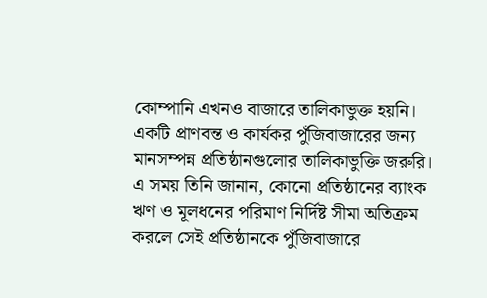কোম্পানি এখনও বাজারে তালিকাভুক্ত হয়নি। একটি প্রাণবন্ত ও কার্যকর পুঁজিবাজারের জন্য মানসম্পন্ন প্রতিষ্ঠানগুলোর তালিকাভুক্তি জরুরি। এ সময় তিনি জানান, কোনো প্রতিষ্ঠানের ব্যাংক ঋণ ও মূলধনের পরিমাণ নির্দিষ্ট সীমা অতিক্রম করলে সেই প্রতিষ্ঠানকে পুঁজিবাজারে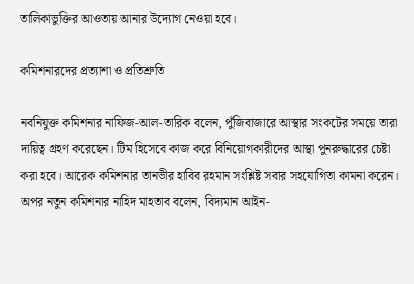তালিকাভুক্তির আওতায় আনার উদ্যোগ নেওয়া হবে।

কমিশনারদের প্রত্যাশা ও প্রতিশ্রুতি

নবনিযুক্ত কমিশনার নাফিজ-আল-তারিক বলেন, পুঁজিবাজারে আস্থার সংকটের সময়ে তারা দায়িত্ব গ্রহণ করেছেন। টিম হিসেবে কাজ করে বিনিয়োগকারীদের আস্থা পুনরুদ্ধারের চেষ্টা করা হবে। আরেক কমিশনার তানভীর হাবিব রহমান সংশ্লিষ্ট সবার সহযোগিতা কামনা করেন। অপর নতুন কমিশনার নাহিদ মাহতাব বলেন, বিদ্যমান আইন-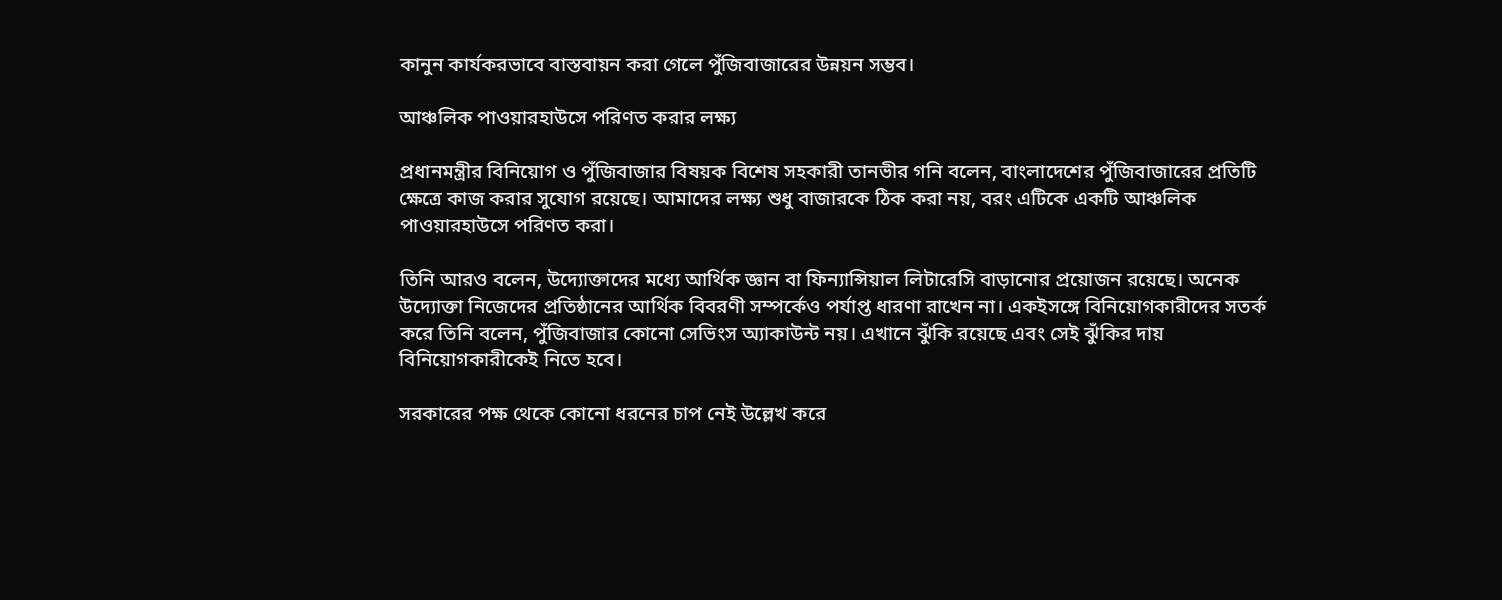কানুন কার্যকরভাবে বাস্তবায়ন করা গেলে পুঁজিবাজারের উন্নয়ন সম্ভব।

আঞ্চলিক পাওয়ারহাউসে পরিণত করার লক্ষ্য

প্রধানমন্ত্রীর বিনিয়োগ ও পুঁজিবাজার বিষয়ক বিশেষ সহকারী তানভীর গনি বলেন, বাংলাদেশের পুঁজিবাজারের প্রতিটি ক্ষেত্রে কাজ করার সুযোগ রয়েছে। আমাদের লক্ষ্য শুধু বাজারকে ঠিক করা নয়, বরং এটিকে একটি আঞ্চলিক পাওয়ারহাউসে পরিণত করা।

তিনি আরও বলেন, উদ্যোক্তাদের মধ্যে আর্থিক জ্ঞান বা ফিন্যান্সিয়াল লিটারেসি বাড়ানোর প্রয়োজন রয়েছে। অনেক উদ্যোক্তা নিজেদের প্রতিষ্ঠানের আর্থিক বিবরণী সম্পর্কেও পর্যাপ্ত ধারণা রাখেন না। একইসঙ্গে বিনিয়োগকারীদের সতর্ক করে তিনি বলেন, পুঁজিবাজার কোনো সেভিংস অ্যাকাউন্ট নয়। এখানে ঝুঁকি রয়েছে এবং সেই ঝুঁকির দায় বিনিয়োগকারীকেই নিতে হবে।

সরকারের পক্ষ থেকে কোনো ধরনের চাপ নেই উল্লেখ করে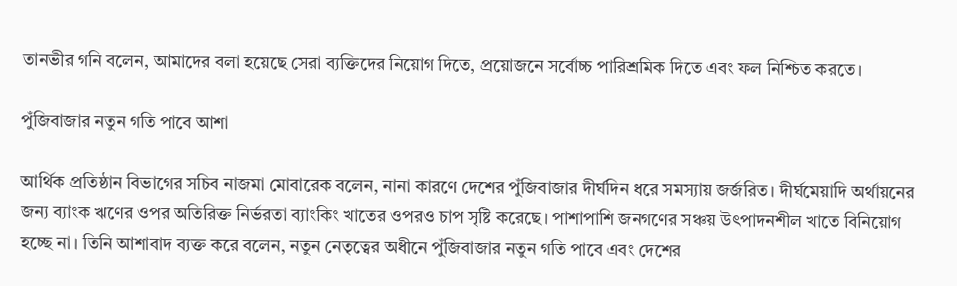তানভীর গনি বলেন, আমাদের বলা হয়েছে সেরা ব্যক্তিদের নিয়োগ দিতে, প্রয়োজনে সর্বোচ্চ পারিশ্রমিক দিতে এবং ফল নিশ্চিত করতে।

পুঁজিবাজার নতুন গতি পাবে আশা

আর্থিক প্রতিষ্ঠান বিভাগের সচিব নাজমা মোবারেক বলেন, নানা কারণে দেশের পুঁজিবাজার দীর্ঘদিন ধরে সমস্যায় জর্জরিত। দীর্ঘমেয়াদি অর্থায়নের জন্য ব্যাংক ঋণের ওপর অতিরিক্ত নির্ভরতা ব্যাংকিং খাতের ওপরও চাপ সৃষ্টি করেছে। পাশাপাশি জনগণের সঞ্চয় উৎপাদনশীল খাতে বিনিয়োগ হচ্ছে না। তিনি আশাবাদ ব্যক্ত করে বলেন, নতুন নেতৃত্বের অধীনে পুঁজিবাজার নতুন গতি পাবে এবং দেশের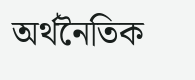অর্থনৈতিক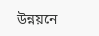উন্নয়নে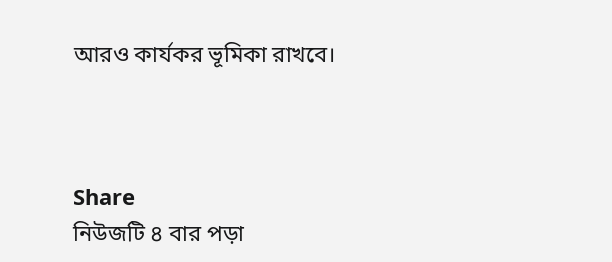আরও কার্যকর ভূমিকা রাখবে।



Share
নিউজটি ৪ বার পড়া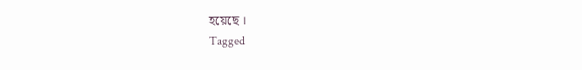হয়েছে ।
Tagged